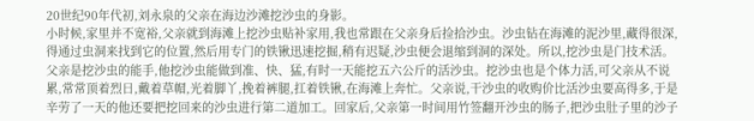20世纪90年代初,刘永泉的父亲在海边沙滩挖沙虫的身影。
小时候,家里并不宽裕,父亲就到海滩上挖沙虫贴补家用,我也常跟在父亲身后捡拾沙虫。沙虫钻在海滩的泥沙里,藏得很深,得通过虫洞来找到它的位置,然后用专门的铁锹迅速挖掘,稍有迟疑,沙虫便会退缩到洞的深处。所以,挖沙虫是门技术活。父亲是挖沙虫的能手,他挖沙虫能做到准、快、猛,有时一天能挖五六公斤的活沙虫。挖沙虫也是个体力活,可父亲从不说累,常常顶着烈日,戴着草帽,光着脚丫,挽着裤腿,扛着铁锹,在海滩上奔忙。父亲说,干沙虫的收购价比活沙虫要高得多,于是辛劳了一天的他还要把挖回来的沙虫进行第二道加工。回家后,父亲第一时间用竹签翻开沙虫的肠子,把沙虫肚子里的沙子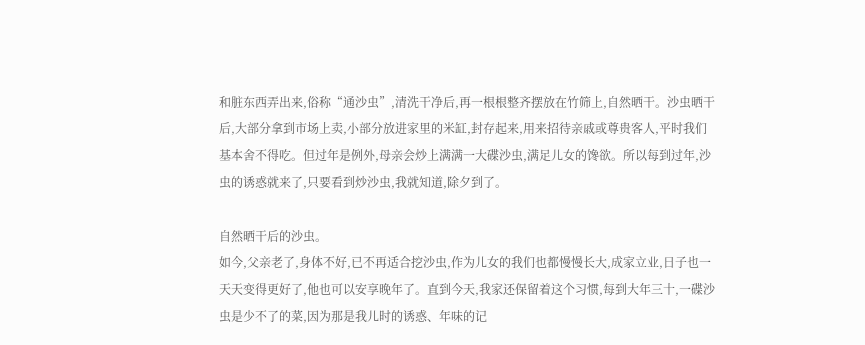和脏东西弄出来,俗称“通沙虫”,清洗干净后,再一根根整齐摆放在竹筛上,自然晒干。沙虫晒干后,大部分拿到市场上卖,小部分放进家里的米缸,封存起来,用来招待亲戚或尊贵客人,平时我们基本舍不得吃。但过年是例外,母亲会炒上满满一大碟沙虫,满足儿女的馋欲。所以每到过年,沙虫的诱惑就来了,只要看到炒沙虫,我就知道,除夕到了。

自然晒干后的沙虫。
如今,父亲老了,身体不好,已不再适合挖沙虫,作为儿女的我们也都慢慢长大,成家立业,日子也一天天变得更好了,他也可以安享晚年了。直到今天,我家还保留着这个习惯,每到大年三十,一碟沙虫是少不了的菜,因为那是我儿时的诱惑、年味的记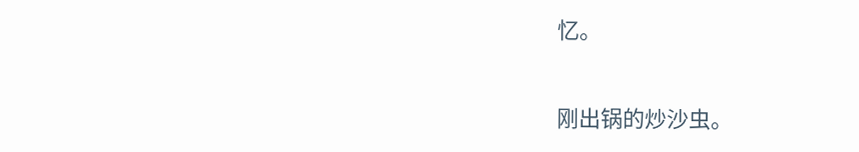忆。

刚出锅的炒沙虫。